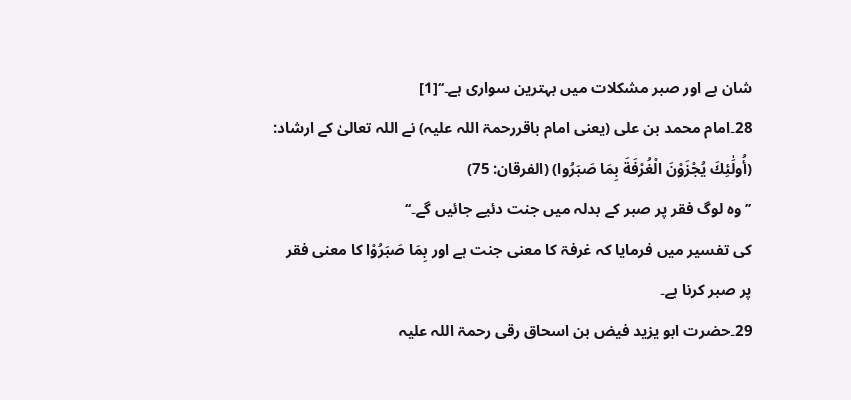شان ہے اور صبر مشکلات میں بہترین سواری ہے۔‘‘[1]
28۔امام محمد بن علی (یعنی امام باقررحمۃ اللہ علیہ) نے اللہ تعالیٰ کے ارشاد:
(أُولَٰئِكَ يُجْزَوْنَ الْغُرْفَةَ بِمَا صَبَرُوا) (الفرقان: 75)
’’وہ لوگ فقر پر صبر کے بدلہ میں جنت دئیے جائیں گے۔‘‘
کی تفسیر میں فرمایا کہ غرفۃ کا معنی جنت ہے اور بِمَا صَبَرُوْا کا معنی فقر پر صبر کرنا ہے۔
29۔حضرت ابو یزید فیض بن اسحاق رقی رحمۃ اللہ علیہ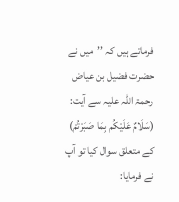فرماتے ہیں کہ ’’میں نے حضرت فضیل بن عیاض رحمۃ اللہ علیہ سے آیت: (سَلَامٌ عَلَيْكُم بِمَا صَبَرْتُمْ) کے متعلق سوال کیا تو آپ نے فرمایا: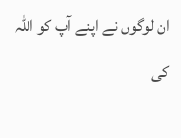ان لوگوں نے اپنے آپ کو اللہ کی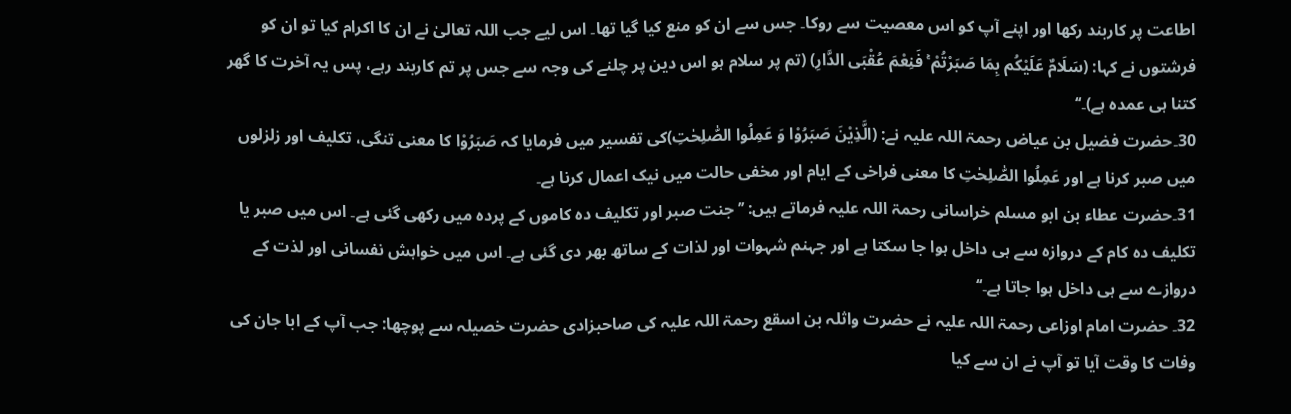اطاعت پر کاربند رکھا اور اپنے آپ کو اس معصیت سے روکا۔ جس سے ان کو منع کیا گیا تھا۔ اس لیے جب اللہ تعالیٰ نے ان کا اکرام کیا تو ان کو فرشتوں نے کہا: (سَلَامٌ عَلَيْكُم بِمَا صَبَرْتُمْ ۚ فَنِعْمَ عُقْبَى الدَّارِ) (تم پر سلام ہو اس دین پر چلنے کی وجہ سے جس پر تم کاربند رہے، پس یہ آخرت کا گھر کتنا ہی عمدہ ہے)۔‘‘
30۔حضرت فضیل بن عیاض رحمۃ اللہ علیہ نے: (الَّذِیْنَ صَبَرُوْا وَ عَمِلُوا الصّٰلِحٰتِ)کی تفسیر میں فرمایا کہ صَبَرُوْا کا معنی تنگی، تکلیف اور زلزلوں میں صبر کرنا ہے اور عَمِلُوا الصّٰلِحٰتِ کا معنی فراخی کے ایام اور مخفی حالت میں نیک اعمال کرنا ہے۔
31۔حضرت عطاء بن ابو مسلم خراسانی رحمۃ اللہ علیہ فرماتے ہیں: ’’جنت صبر اور تکلیف دہ کاموں کے پردہ میں رکھی گئی ہے۔ اس میں صبر یا تکلیف دہ کام کے دروازہ سے ہی داخل ہوا جا سکتا ہے اور جہنم شہوات اور لذات کے ساتھ بھر دی گئی ہے۔ اس میں خواہش نفسانی اور لذت کے دروازے سے ہی داخل ہوا جاتا ہے۔‘‘
32۔ حضرت امام اوزاعی رحمۃ اللہ علیہ نے حضرت واثلہ بن اسقع رحمۃ اللہ علیہ کی صاحبزادی حضرت خصیلہ سے پوچھا: جب آپ کے ابا جان کی وفات کا وقت آیا تو آپ نے ان سے کیا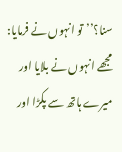سنا؟’’تو انہوں نے فرمایا: مجھے انہوں نے بلایا اور میرے ہاتھ سے پکڑا اور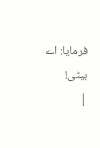فرمایا: اے بیٹی!
|